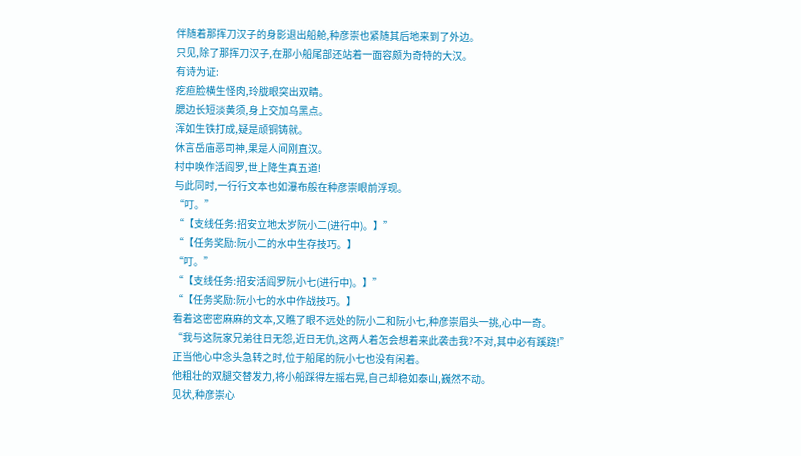伴随着那挥刀汉子的身影退出船舱,种彦崇也紧随其后地来到了外边。
只见,除了那挥刀汉子,在那小船尾部还站着一面容颇为奇特的大汉。
有诗为证:
疙疸脸横生怪肉,玲胧眼突出双睛。
腮边长短淡黄须,身上交加乌黑点。
浑如生铁打成,疑是顽铜铸就。
休言岳庙恶司神,果是人间刚直汉。
村中唤作活阎罗,世上降生真五道!
与此同时,一行行文本也如瀑布般在种彦崇眼前浮现。
“叮。”
“【支线任务:招安立地太岁阮小二(进行中)。】”
“【任务奖励:阮小二的水中生存技巧。】
“叮。”
“【支线任务:招安活阎罗阮小七(进行中)。】”
“【任务奖励:阮小七的水中作战技巧。】
看着这密密麻麻的文本,又瞧了眼不远处的阮小二和阮小七,种彦崇眉头一挑,心中一奇。
“我与这阮家兄弟往日无怨,近日无仇,这两人着怎会想着来此袭击我?不对,其中必有蹊跷!”
正当他心中念头急转之时,位于船尾的阮小七也没有闲着。
他粗壮的双腿交替发力,将小船踩得左摇右晃,自己却稳如泰山,巍然不动。
见状,种彦崇心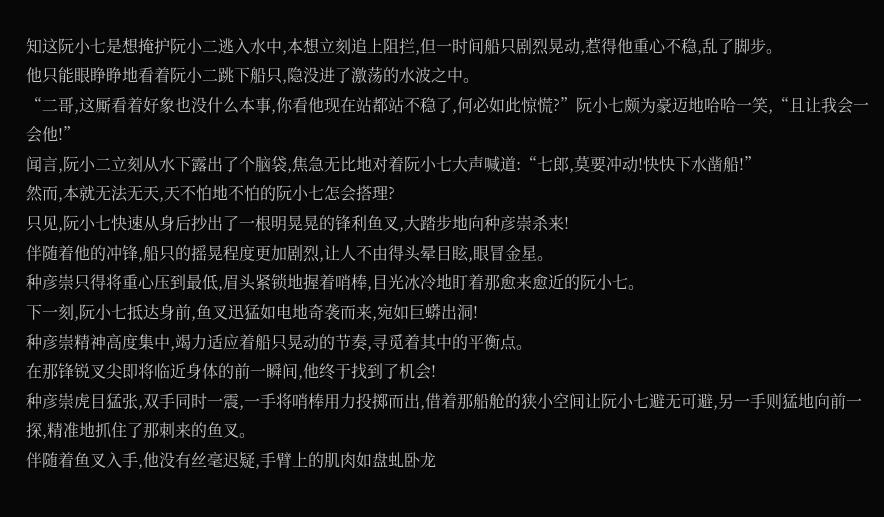知这阮小七是想掩护阮小二逃入水中,本想立刻追上阻拦,但一时间船只剧烈晃动,惹得他重心不稳,乱了脚步。
他只能眼睁睁地看着阮小二跳下船只,隐没进了激荡的水波之中。
“二哥,这厮看着好象也没什么本事,你看他现在站都站不稳了,何必如此惊慌?”阮小七颇为豪迈地哈哈一笑,“且让我会一会他!”
闻言,阮小二立刻从水下露出了个脑袋,焦急无比地对着阮小七大声喊道:“七郎,莫要冲动!快快下水凿船!”
然而,本就无法无天,天不怕地不怕的阮小七怎会搭理?
只见,阮小七快速从身后抄出了一根明晃晃的锋利鱼叉,大踏步地向种彦崇杀来!
伴随着他的冲锋,船只的摇晃程度更加剧烈,让人不由得头晕目眩,眼冒金星。
种彦崇只得将重心压到最低,眉头紧锁地握着哨棒,目光冰冷地盯着那愈来愈近的阮小七。
下一刻,阮小七抵达身前,鱼叉迅猛如电地奇袭而来,宛如巨蟒出洞!
种彦崇精神高度集中,竭力适应着船只晃动的节奏,寻觅着其中的平衡点。
在那锋锐叉尖即将临近身体的前一瞬间,他终于找到了机会!
种彦崇虎目猛张,双手同时一震,一手将哨棒用力投掷而出,借着那船舱的狭小空间让阮小七避无可避,另一手则猛地向前一探,精准地抓住了那刺来的鱼叉。
伴随着鱼叉入手,他没有丝毫迟疑,手臂上的肌肉如盘虬卧龙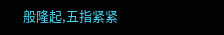般隆起,五指紧紧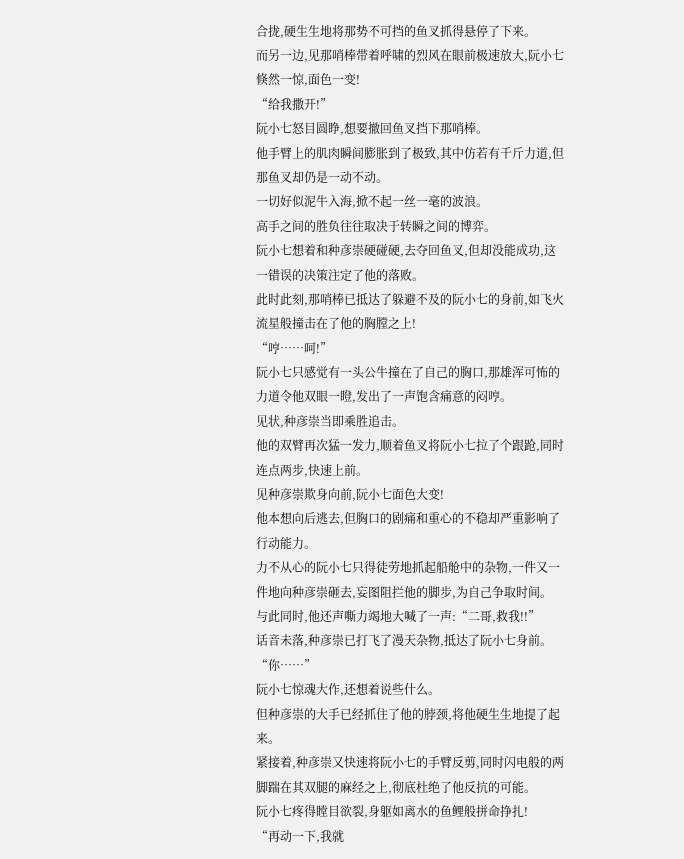合拢,硬生生地将那势不可挡的鱼叉抓得悬停了下来。
而另一边,见那哨棒带着呼啸的烈风在眼前极速放大,阮小七倏然一惊,面色一变!
“给我撒开!”
阮小七怒目圆睁,想要撤回鱼叉挡下那哨棒。
他手臂上的肌肉瞬间膨胀到了极致,其中仿若有千斤力道,但那鱼叉却仍是一动不动。
一切好似泥牛入海,掀不起一丝一毫的波浪。
高手之间的胜负往往取决于转瞬之间的博弈。
阮小七想着和种彦崇硬碰硬,去夺回鱼叉,但却没能成功,这一错误的决策注定了他的落败。
此时此刻,那哨棒已抵达了躲避不及的阮小七的身前,如飞火流星般撞击在了他的胸膛之上!
“哼……呵!”
阮小七只感觉有一头公牛撞在了自己的胸口,那雄浑可怖的力道令他双眼一瞪,发出了一声饱含痛意的闷哼。
见状,种彦崇当即乘胜追击。
他的双臂再次猛一发力,顺着鱼叉将阮小七拉了个跟跄,同时连点两步,快速上前。
见种彦崇欺身向前,阮小七面色大变!
他本想向后逃去,但胸口的剧痛和重心的不稳却严重影响了行动能力。
力不从心的阮小七只得徒劳地抓起船舱中的杂物,一件又一件地向种彦崇砸去,妄图阻拦他的脚步,为自己争取时间。
与此同时,他还声嘶力竭地大喊了一声:“二哥,救我!!”
话音未落,种彦崇已打飞了漫天杂物,抵达了阮小七身前。
“你……”
阮小七惊魂大作,还想着说些什么。
但种彦崇的大手已经抓住了他的脖颈,将他硬生生地提了起来。
紧接着,种彦崇又快速将阮小七的手臂反剪,同时闪电般的两脚踹在其双腿的麻经之上,彻底杜绝了他反抗的可能。
阮小七疼得瞠目欲裂,身躯如离水的鱼鲤般拼命挣扎!
“再动一下,我就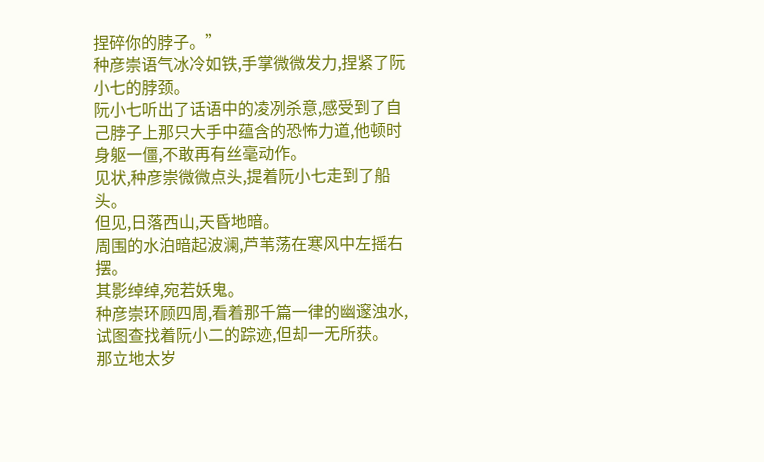捏碎你的脖子。”
种彦崇语气冰冷如铁,手掌微微发力,捏紧了阮小七的脖颈。
阮小七听出了话语中的凌冽杀意,感受到了自己脖子上那只大手中蕴含的恐怖力道,他顿时身躯一僵,不敢再有丝毫动作。
见状,种彦崇微微点头,提着阮小七走到了船头。
但见,日落西山,天昏地暗。
周围的水泊暗起波澜,芦苇荡在寒风中左摇右摆。
其影绰绰,宛若妖鬼。
种彦崇环顾四周,看着那千篇一律的幽邃浊水,试图查找着阮小二的踪迹,但却一无所获。
那立地太岁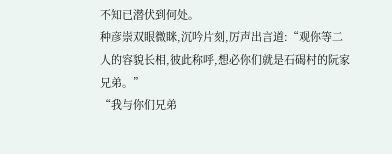不知已潜伏到何处。
种彦崇双眼微眯,沉吟片刻,厉声出言道:“观你等二人的容貌长相,彼此称呼,想必你们就是石碣村的阮家兄弟。”
“我与你们兄弟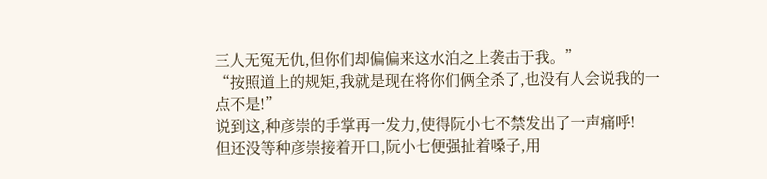三人无冤无仇,但你们却偏偏来这水泊之上袭击于我。”
“按照道上的规矩,我就是现在将你们俩全杀了,也没有人会说我的一点不是!”
说到这,种彦崇的手掌再一发力,使得阮小七不禁发出了一声痛呼!
但还没等种彦崇接着开口,阮小七便强扯着嗓子,用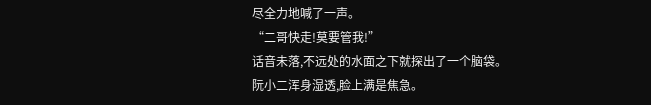尽全力地喊了一声。
“二哥快走!莫要管我!”
话音未落,不远处的水面之下就探出了一个脑袋。
阮小二浑身湿透,脸上满是焦急。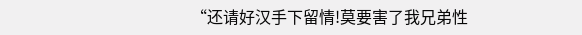“还请好汉手下留情!莫要害了我兄弟性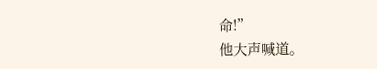命!”
他大声喊道。